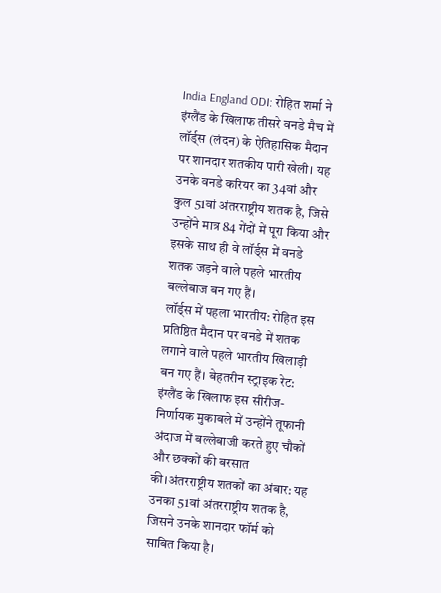India England ODI: रोहित शर्मा ने इंग्लैंड के खिलाफ तीसरे वनडे मैच में लॉर्ड्स (लंदन) के ऐतिहासिक मैदान पर शानदार शतकीय पारी खेली। यह उनके वनडे करियर का 34वां और कुल 51वां अंतरराष्ट्रीय शतक है, जिसे उन्होंने मात्र 84 गेंदों में पूरा किया और इसके साथ ही वे लॉर्ड्स में वनडे शतक जड़ने वाले पहले भारतीय बल्लेबाज बन गए हैं।
लॉर्ड्स में पहला भारतीय: रोहित इस प्रतिष्ठित मैदान पर वनडे में शतक लगाने वाले पहले भारतीय खिलाड़ी बन गए हैं। बेहतरीन स्ट्राइक रेट: इंग्लैंड के खिलाफ इस सीरीज-निर्णायक मुकाबले में उन्होंने तूफानी अंदाज में बल्लेबाजी करते हुए चौकों और छक्कों की बरसात की।अंतरराष्ट्रीय शतकों का अंबार: यह उनका 51वां अंतरराष्ट्रीय शतक है, जिसने उनके शानदार फॉर्म को साबित किया है।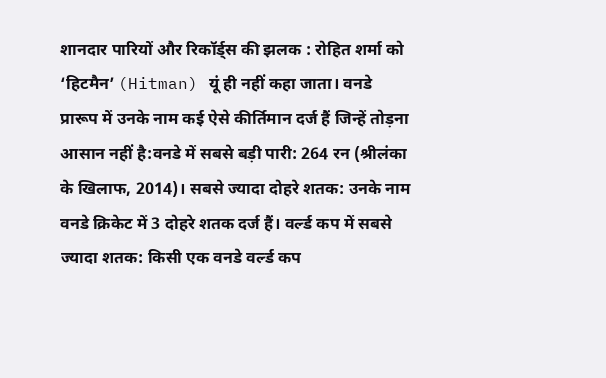शानदार पारियों और रिकॉर्ड्स की झलक : रोहित शर्मा को ‘हिटमैन’ (Hitman) यूं ही नहीं कहा जाता। वनडे प्रारूप में उनके नाम कई ऐसे कीर्तिमान दर्ज हैं जिन्हें तोड़ना आसान नहीं है:वनडे में सबसे बड़ी पारी: 264 रन (श्रीलंका के खिलाफ, 2014)। सबसे ज्यादा दोहरे शतक: उनके नाम वनडे क्रिकेट में 3 दोहरे शतक दर्ज हैं। वर्ल्ड कप में सबसे ज्यादा शतक: किसी एक वनडे वर्ल्ड कप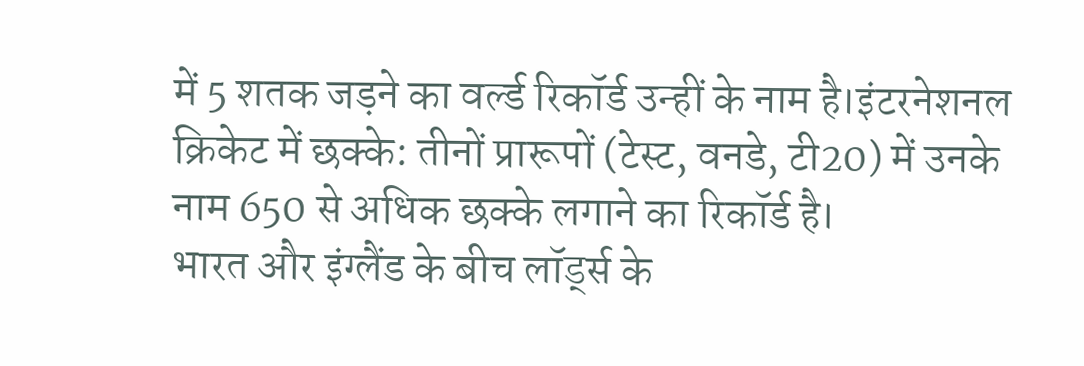में 5 शतक जड़ने का वर्ल्ड रिकॉर्ड उन्हीं के नाम है।इंटरनेशनल क्रिकेट में छक्के: तीनों प्रारूपों (टेस्ट, वनडे, टी20) में उनके नाम 650 से अधिक छक्के लगाने का रिकॉर्ड है।
भारत और इंग्लैंड के बीच लॉर्ड्स के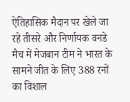ऐतिहासिक मैदान पर खेले जा रहे तीसरे और निर्णायक वनडे मैच में मेजबान टीम ने भारत के सामने जीत के लिए 388 रनों का विशाल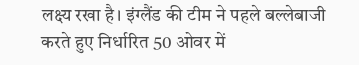लक्ष्य रखा है। इंग्लैंड की टीम ने पहले बल्लेबाजी करते हुए निर्धारित 50 ओवर में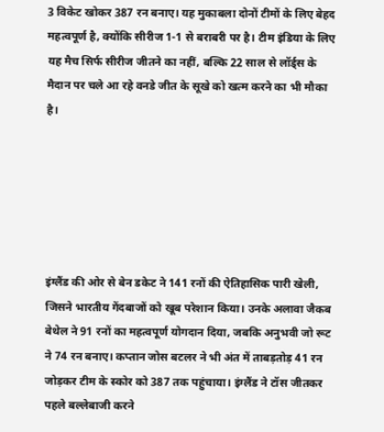3 विकेट खोकर 387 रन बनाए। यह मुकाबला दोनों टीमों के लिए बेहद महत्वपूर्ण है, क्योंकि सीरीज 1-1 से बराबरी पर है। टीम इंडिया के लिए यह मैच सिर्फ सीरीज जीतने का नहीं, बल्कि 22 साल से लॉर्ड्स के मैदान पर चले आ रहे वनडे जीत के सूखे को खत्म करने का भी मौका है।






इंग्लैंड की ओर से बेन डकेट ने 141 रनों की ऐतिहासिक पारी खेली, जिसने भारतीय गेंदबाजों को खूब परेशान किया। उनके अलावा जैकब बेथेल ने 91 रनों का महत्वपूर्ण योगदान दिया, जबकि अनुभवी जो रूट ने 74 रन बनाए। कप्तान जोस बटलर ने भी अंत में ताबड़तोड़ 41 रन जोड़कर टीम के स्कोर को 387 तक पहुंचाया। इंग्लैंड ने टॉस जीतकर पहले बल्लेबाजी करने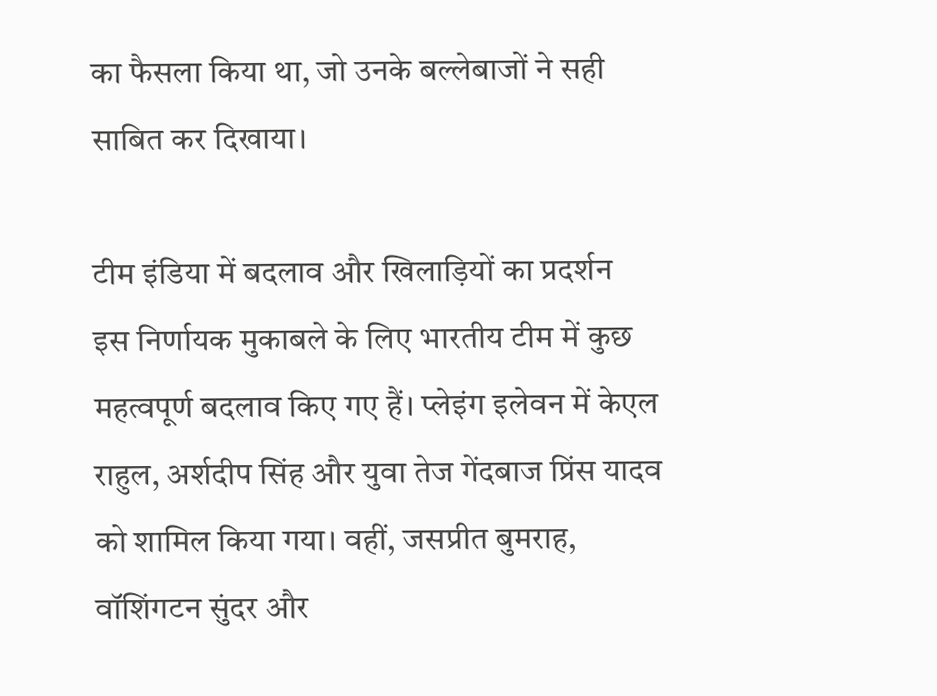का फैसला किया था, जो उनके बल्लेबाजों ने सही साबित कर दिखाया।

टीम इंडिया में बदलाव और खिलाड़ियों का प्रदर्शन
इस निर्णायक मुकाबले के लिए भारतीय टीम में कुछ महत्वपूर्ण बदलाव किए गए हैं। प्लेइंग इलेवन में केएल राहुल, अर्शदीप सिंह और युवा तेज गेंदबाज प्रिंस यादव को शामिल किया गया। वहीं, जसप्रीत बुमराह, वॉशिंगटन सुंदर और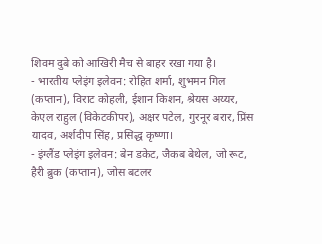शिवम दुबे को आखिरी मैच से बाहर रखा गया है।
- भारतीय प्लेइंग इलेवन: रोहित शर्मा, शुभमन गिल (कप्तान), विराट कोहली, ईशान किशन, श्रेयस अय्यर, केएल राहुल (विकेटकीपर), अक्षर पटेल, गुरनूर बरार, प्रिंस यादव, अर्शदीप सिंह, प्रसिद्ध कृष्णा।
- इंग्लैंड प्लेइंग इलेवन: बेन डकेट, जैकब बेथेल, जो रूट, हैरी ब्रुक (कप्तान), जोस बटलर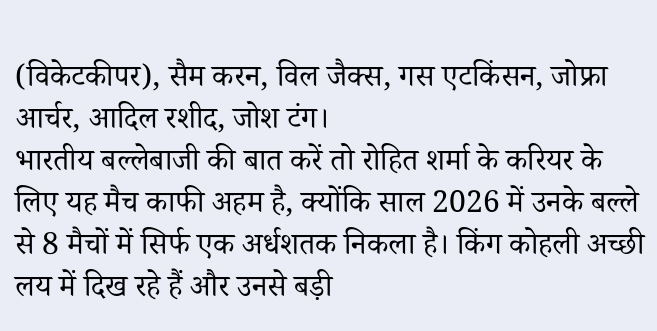(विकेटकीपर), सैम करन, विल जैक्स, गस एटकिंसन, जोफ्रा आर्चर, आदिल रशीद, जोश टंग।
भारतीय बल्लेबाजी की बात करें तो रोहित शर्मा के करियर के लिए यह मैच काफी अहम है, क्योंकि साल 2026 में उनके बल्ले से 8 मैचों में सिर्फ एक अर्धशतक निकला है। किंग कोहली अच्छी लय में दिख रहे हैं और उनसे बड़ी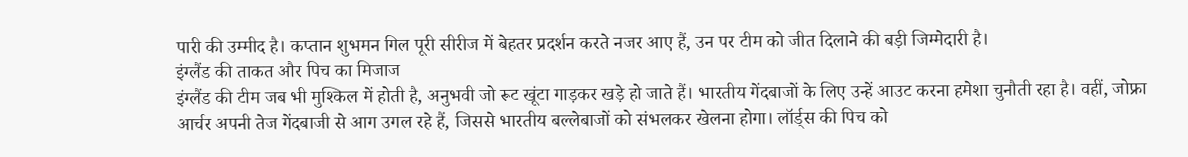पारी की उम्मीद है। कप्तान शुभमन गिल पूरी सीरीज में बेहतर प्रदर्शन करते नजर आए हैं, उन पर टीम को जीत दिलाने की बड़ी जिम्मेदारी है।
इंग्लैंड की ताकत और पिच का मिजाज
इंग्लैंड की टीम जब भी मुश्किल में होती है, अनुभवी जो रूट खूंटा गाड़कर खड़े हो जाते हैं। भारतीय गेंदबाजों के लिए उन्हें आउट करना हमेशा चुनौती रहा है। वहीं, जोफ्रा आर्चर अपनी तेज गेंदबाजी से आग उगल रहे हैं, जिससे भारतीय बल्लेबाजों को संभलकर खेलना होगा। लॉर्ड्स की पिच को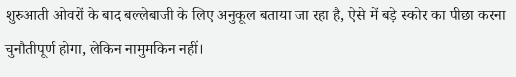शुरुआती ओवरों के बाद बल्लेबाजी के लिए अनुकूल बताया जा रहा है, ऐसे में बड़े स्कोर का पीछा करना चुनौतीपूर्ण होगा, लेकिन नामुमकिन नहीं।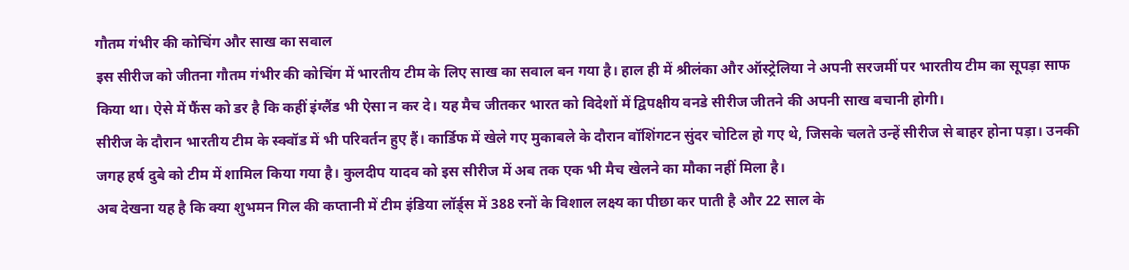गौतम गंभीर की कोचिंग और साख का सवाल
इस सीरीज को जीतना गौतम गंभीर की कोचिंग में भारतीय टीम के लिए साख का सवाल बन गया है। हाल ही में श्रीलंका और ऑस्ट्रेलिया ने अपनी सरजमीं पर भारतीय टीम का सूपड़ा साफ किया था। ऐसे में फैंस को डर है कि कहीं इंग्लैंड भी ऐसा न कर दे। यह मैच जीतकर भारत को विदेशों में द्विपक्षीय वनडे सीरीज जीतने की अपनी साख बचानी होगी।
सीरीज के दौरान भारतीय टीम के स्क्वॉड में भी परिवर्तन हुए हैं। कार्डिफ में खेले गए मुकाबले के दौरान वॉशिंगटन सुंदर चोटिल हो गए थे, जिसके चलते उन्हें सीरीज से बाहर होना पड़ा। उनकी जगह हर्ष दुबे को टीम में शामिल किया गया है। कुलदीप यादव को इस सीरीज में अब तक एक भी मैच खेलने का मौका नहीं मिला है।
अब देखना यह है कि क्या शुभमन गिल की कप्तानी में टीम इंडिया लॉर्ड्स में 388 रनों के विशाल लक्ष्य का पीछा कर पाती है और 22 साल के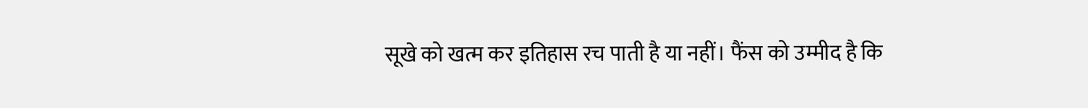सूखे को खत्म कर इतिहास रच पाती है या नहीं। फैंस को उम्मीद है कि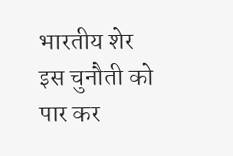भारतीय शेर इस चुनौती को पार कर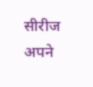सीरीज अपने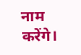नाम करेंगे।